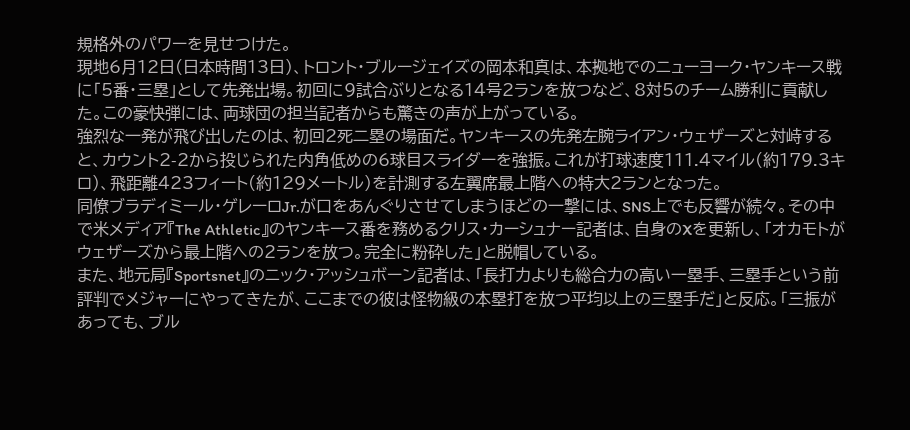規格外のパワーを見せつけた。
現地6月12日(日本時間13日)、トロント・ブルージェイズの岡本和真は、本拠地でのニューヨーク・ヤンキース戦に「5番・三塁」として先発出場。初回に9試合ぶりとなる14号2ランを放つなど、8対5のチーム勝利に貢献した。この豪快弾には、両球団の担当記者からも驚きの声が上がっている。
強烈な一発が飛び出したのは、初回2死二塁の場面だ。ヤンキースの先発左腕ライアン・ウェザーズと対峙すると、カウント2-2から投じられた内角低めの6球目スライダーを強振。これが打球速度111.4マイル(約179.3キロ)、飛距離423フィート(約129メートル)を計測する左翼席最上階への特大2ランとなった。
同僚ブラディミール・ゲレーロJr.が口をあんぐりさせてしまうほどの一撃には、SNS上でも反響が続々。その中で米メディア『The Athletic』のヤンキース番を務めるクリス・カーシュナー記者は、自身のXを更新し、「オカモトがウェザーズから最上階への2ランを放つ。完全に粉砕した」と脱帽している。
また、地元局『Sportsnet』のニック・アッシュボーン記者は、「長打力よりも総合力の高い一塁手、三塁手という前評判でメジャーにやってきたが、ここまでの彼は怪物級の本塁打を放つ平均以上の三塁手だ」と反応。「三振があっても、ブル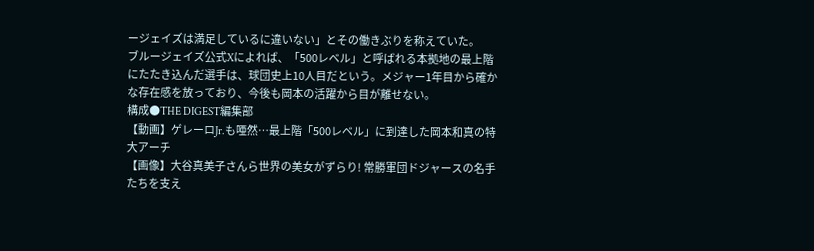ージェイズは満足しているに違いない」とその働きぶりを称えていた。
ブルージェイズ公式Xによれば、「500レベル」と呼ばれる本拠地の最上階にたたき込んだ選手は、球団史上10人目だという。メジャー1年目から確かな存在感を放っており、今後も岡本の活躍から目が離せない。
構成●THE DIGEST編集部
【動画】ゲレーロJr.も唖然…最上階「500レベル」に到達した岡本和真の特大アーチ
【画像】大谷真美子さんら世界の美女がずらり! 常勝軍団ドジャースの名手たちを支え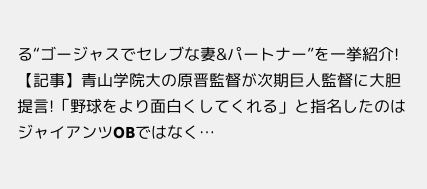る“ゴージャスでセレブな妻&パートナー”を一挙紹介!
【記事】青山学院大の原晋監督が次期巨人監督に大胆提言!「野球をより面白くしてくれる」と指名したのはジャイアンツOBではなく…